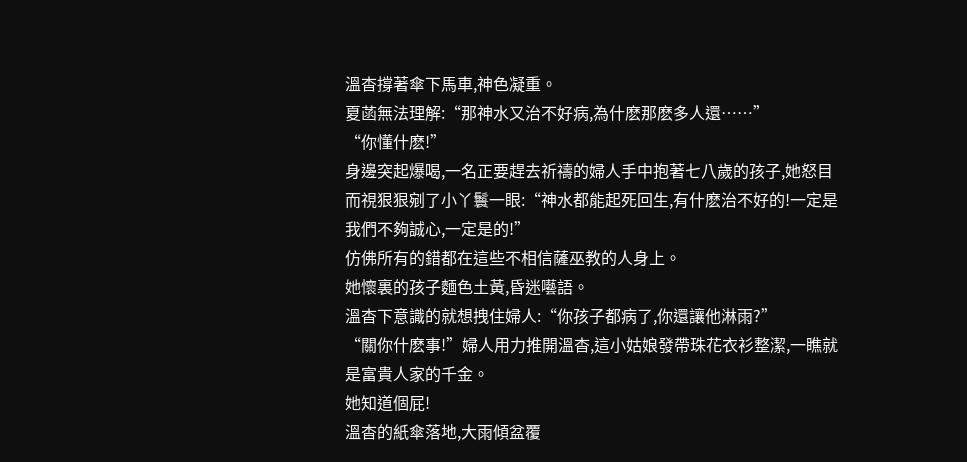溫杳撐著傘下馬車,神色凝重。
夏菡無法理解:“那神水又治不好病,為什麽那麽多人還……”
“你懂什麽!”
身邊突起爆喝,一名正要趕去祈禱的婦人手中抱著七八歲的孩子,她怒目而視狠狠剜了小丫鬟一眼:“神水都能起死回生,有什麽治不好的!一定是我們不夠誠心,一定是的!”
仿佛所有的錯都在這些不相信薩巫教的人身上。
她懷裏的孩子麵色土黃,昏迷囈語。
溫杳下意識的就想拽住婦人:“你孩子都病了,你還讓他淋雨?”
“關你什麽事!”婦人用力推開溫杳,這小姑娘發帶珠花衣衫整潔,一瞧就是富貴人家的千金。
她知道個屁!
溫杳的紙傘落地,大雨傾盆覆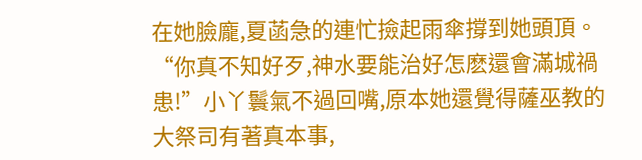在她臉龐,夏菡急的連忙撿起雨傘撐到她頭頂。
“你真不知好歹,神水要能治好怎麽還會滿城禍患!”小丫鬟氣不過回嘴,原本她還覺得薩巫教的大祭司有著真本事,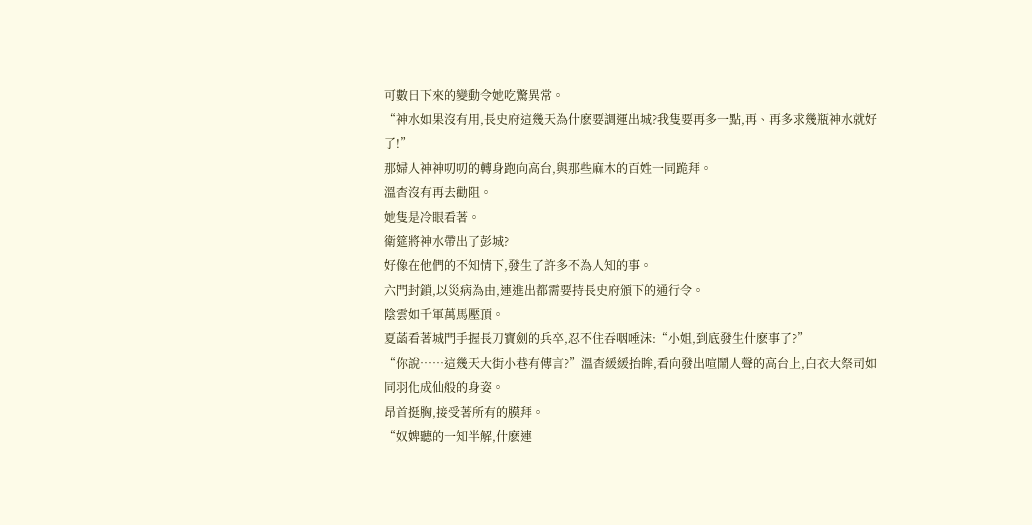可數日下來的變動令她吃驚異常。
“神水如果沒有用,長史府這幾天為什麽要調運出城?我隻要再多一點,再、再多求幾瓶神水就好了!”
那婦人神神叨叨的轉身跑向高台,與那些麻木的百姓一同跪拜。
溫杳沒有再去勸阻。
她隻是冷眼看著。
衛筵將神水帶出了彭城?
好像在他們的不知情下,發生了許多不為人知的事。
六門封鎖,以災病為由,連進出都需要持長史府頒下的通行令。
陰雲如千軍萬馬壓頂。
夏菡看著城門手握長刀寶劍的兵卒,忍不住吞咽唾沫:“小姐,到底發生什麽事了?”
“你說……這幾天大街小巷有傳言?”溫杳緩緩抬眸,看向發出喧鬧人聲的高台上,白衣大祭司如同羽化成仙般的身姿。
昂首挺胸,接受著所有的膜拜。
“奴婢聽的一知半解,什麽連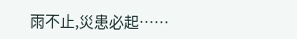雨不止,災患必起……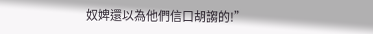奴婢還以為他們信口胡謅的!”